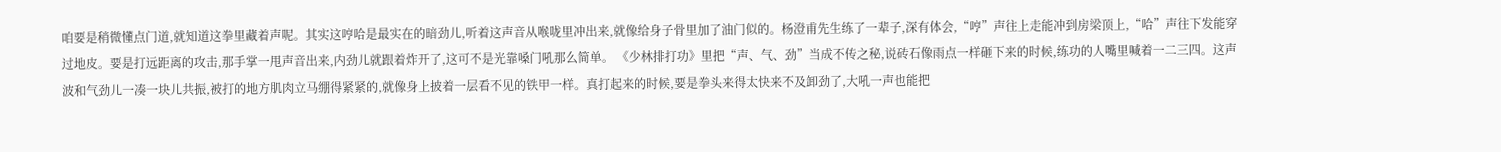咱要是稍微懂点门道,就知道这拳里藏着声呢。其实这哼哈是最实在的暗劲儿,听着这声音从喉咙里冲出来,就像给身子骨里加了油门似的。杨澄甫先生练了一辈子,深有体会,“哼”声往上走能冲到房梁顶上,“哈”声往下发能穿过地皮。要是打远距离的攻击,那手掌一甩声音出来,内劲儿就跟着炸开了,这可不是光靠嗓门吼那么简单。 《少林排打功》里把“声、气、劲”当成不传之秘,说砖石像雨点一样砸下来的时候,练功的人嘴里喊着一二三四。这声波和气劲儿一凑一块儿共振,被打的地方肌肉立马绷得紧紧的,就像身上披着一层看不见的铁甲一样。真打起来的时候,要是拳头来得太快来不及卸劲了,大吼一声也能把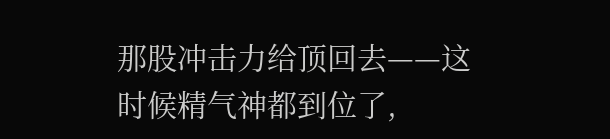那股冲击力给顶回去——这时候精气神都到位了,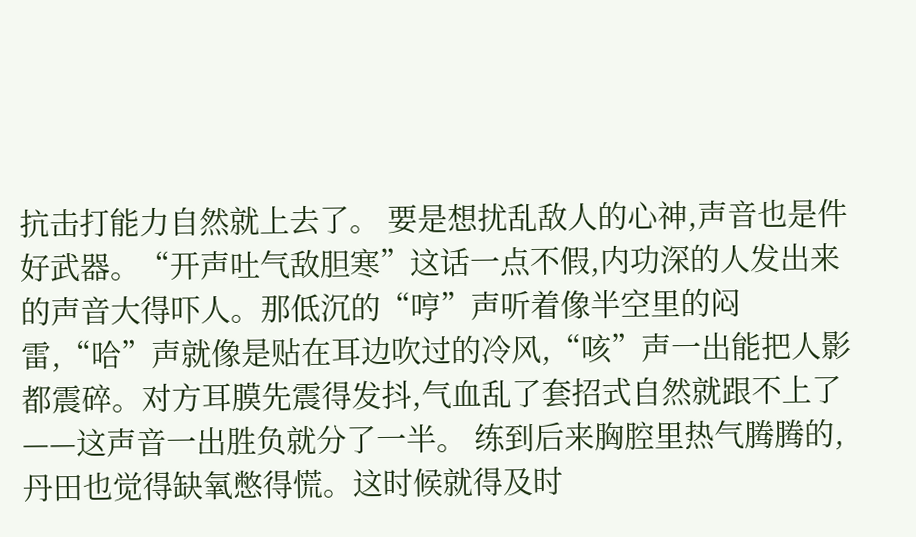抗击打能力自然就上去了。 要是想扰乱敌人的心神,声音也是件好武器。“开声吐气敌胆寒”这话一点不假,内功深的人发出来的声音大得吓人。那低沉的“哼”声听着像半空里的闷雷,“哈”声就像是贴在耳边吹过的冷风,“咳”声一出能把人影都震碎。对方耳膜先震得发抖,气血乱了套招式自然就跟不上了——这声音一出胜负就分了一半。 练到后来胸腔里热气腾腾的,丹田也觉得缺氧憋得慌。这时候就得及时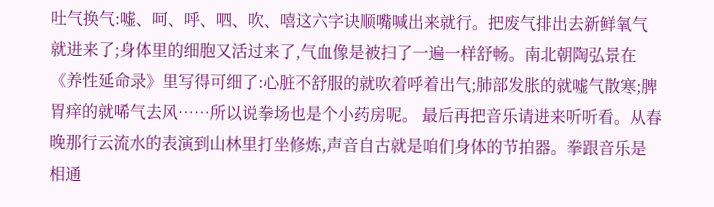吐气换气:嘘、呵、呼、呬、吹、嘻这六字诀顺嘴喊出来就行。把废气排出去新鲜氧气就进来了;身体里的细胞又活过来了,气血像是被扫了一遍一样舒畅。南北朝陶弘景在《养性延命录》里写得可细了:心脏不舒服的就吹着呼着出气;肺部发胀的就嘘气散寒;脾胃痒的就唏气去风……所以说拳场也是个小药房呢。 最后再把音乐请进来听听看。从春晚那行云流水的表演到山林里打坐修炼,声音自古就是咱们身体的节拍器。拳跟音乐是相通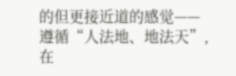的但更接近道的感觉——遵循“人法地、地法天”,在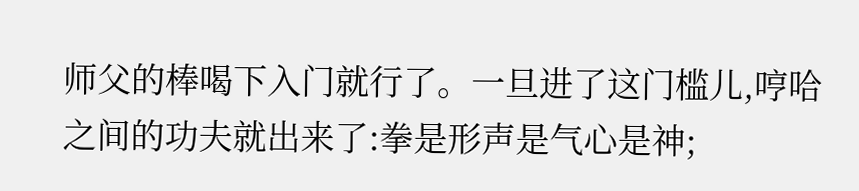师父的棒喝下入门就行了。一旦进了这门槛儿,哼哈之间的功夫就出来了:拳是形声是气心是神;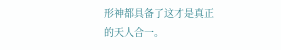形神都具备了这才是真正的天人合一。